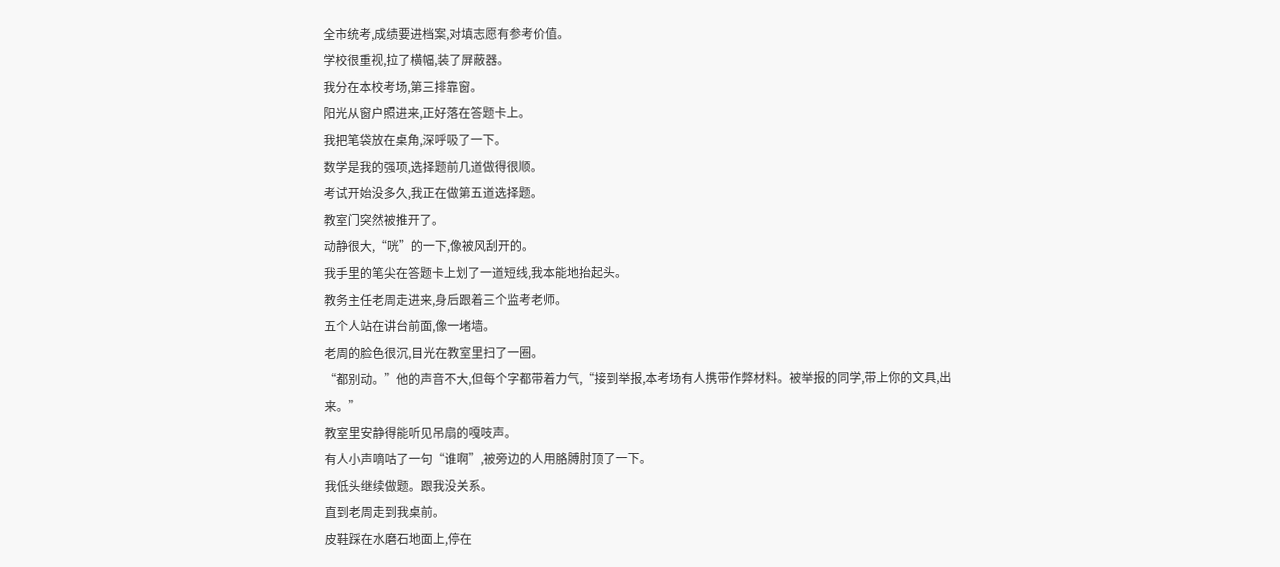全市统考,成绩要进档案,对填志愿有参考价值。
学校很重视,拉了横幅,装了屏蔽器。
我分在本校考场,第三排靠窗。
阳光从窗户照进来,正好落在答题卡上。
我把笔袋放在桌角,深呼吸了一下。
数学是我的强项,选择题前几道做得很顺。
考试开始没多久,我正在做第五道选择题。
教室门突然被推开了。
动静很大,“咣”的一下,像被风刮开的。
我手里的笔尖在答题卡上划了一道短线,我本能地抬起头。
教务主任老周走进来,身后跟着三个监考老师。
五个人站在讲台前面,像一堵墙。
老周的脸色很沉,目光在教室里扫了一圈。
“都别动。”他的声音不大,但每个字都带着力气,“接到举报,本考场有人携带作弊材料。被举报的同学,带上你的文具,出来。”
教室里安静得能听见吊扇的嘎吱声。
有人小声嘀咕了一句“谁啊”,被旁边的人用胳膊肘顶了一下。
我低头继续做题。跟我没关系。
直到老周走到我桌前。
皮鞋踩在水磨石地面上,停在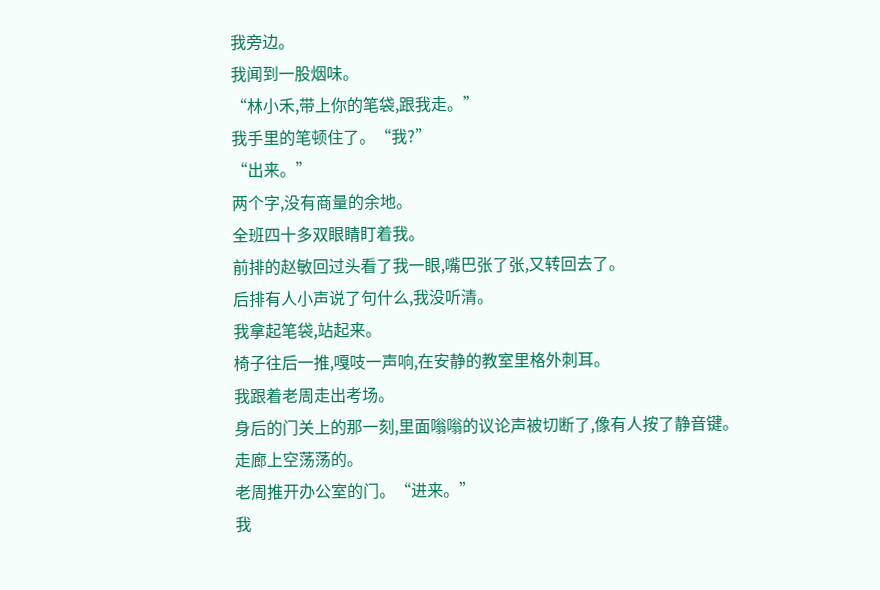我旁边。
我闻到一股烟味。
“林小禾,带上你的笔袋,跟我走。”
我手里的笔顿住了。“我?”
“出来。”
两个字,没有商量的余地。
全班四十多双眼睛盯着我。
前排的赵敏回过头看了我一眼,嘴巴张了张,又转回去了。
后排有人小声说了句什么,我没听清。
我拿起笔袋,站起来。
椅子往后一推,嘎吱一声响,在安静的教室里格外刺耳。
我跟着老周走出考场。
身后的门关上的那一刻,里面嗡嗡的议论声被切断了,像有人按了静音键。
走廊上空荡荡的。
老周推开办公室的门。“进来。”
我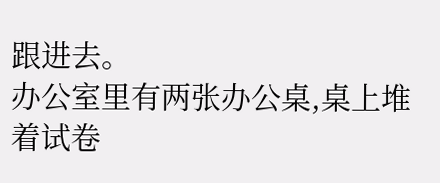跟进去。
办公室里有两张办公桌,桌上堆着试卷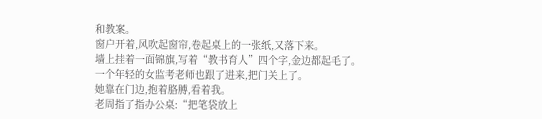和教案。
窗户开着,风吹起窗帘,卷起桌上的一张纸,又落下来。
墙上挂着一面锦旗,写着“教书育人”四个字,金边都起毛了。
一个年轻的女监考老师也跟了进来,把门关上了。
她靠在门边,抱着胳膊,看着我。
老周指了指办公桌:“把笔袋放上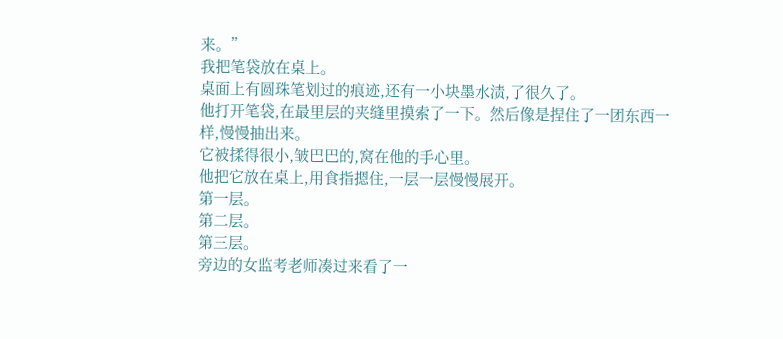来。”
我把笔袋放在桌上。
桌面上有圆珠笔划过的痕迹,还有一小块墨水渍,了很久了。
他打开笔袋,在最里层的夹缝里摸索了一下。然后像是捏住了一团东西一样,慢慢抽出来。
它被揉得很小,皱巴巴的,窝在他的手心里。
他把它放在桌上,用食指摁住,一层一层慢慢展开。
第一层。
第二层。
第三层。
旁边的女监考老师凑过来看了一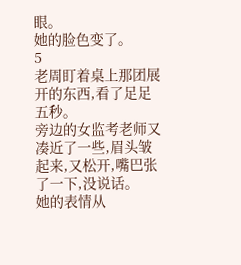眼。
她的脸色变了。
5
老周盯着桌上那团展开的东西,看了足足五秒。
旁边的女监考老师又凑近了一些,眉头皱起来,又松开,嘴巴张了一下,没说话。
她的表情从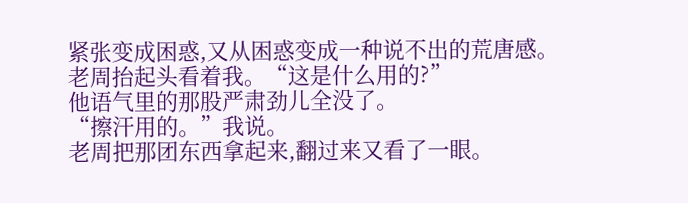紧张变成困惑,又从困惑变成一种说不出的荒唐感。
老周抬起头看着我。“这是什么用的?”
他语气里的那股严肃劲儿全没了。
“擦汗用的。”我说。
老周把那团东西拿起来,翻过来又看了一眼。